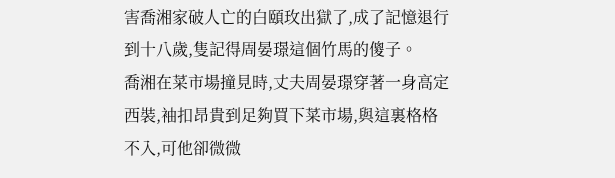害喬湘家破人亡的白頤玫出獄了,成了記憶退行到十八歲,隻記得周晏璟這個竹馬的傻子。
喬湘在菜市場撞見時,丈夫周晏璟穿著一身高定西裝,袖扣昂貴到足夠買下菜市場,與這裏格格不入,可他卻微微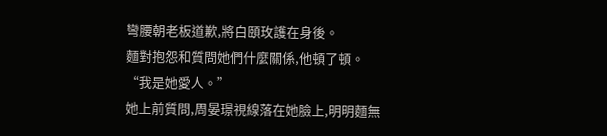彎腰朝老板道歉,將白頤玫護在身後。
麵對抱怨和質問她們什麼關係,他頓了頓。
“我是她愛人。”
她上前質問,周晏璟視線落在她臉上,明明麵無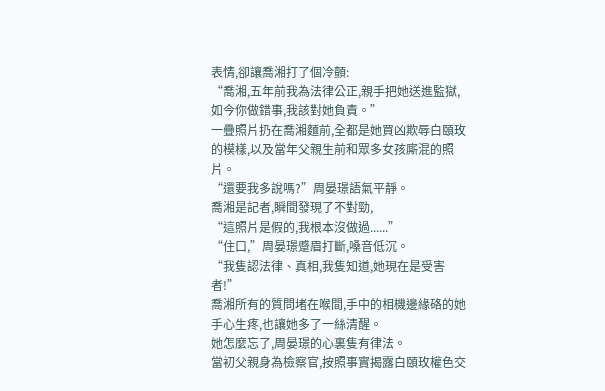表情,卻讓喬湘打了個冷顫:
“喬湘,五年前我為法律公正,親手把她送進監獄,如今你做錯事,我該對她負責。”
一疊照片扔在喬湘麵前,全都是她買凶欺辱白頤玫的模樣,以及當年父親生前和眾多女孩廝混的照片。
“還要我多說嗎?”周晏璟語氣平靜。
喬湘是記者,瞬間發現了不對勁,
“這照片是假的,我根本沒做過......”
“住口,”周晏璟蹙眉打斷,嗓音低沉。
“我隻認法律、真相,我隻知道,她現在是受害者!”
喬湘所有的質問堵在喉間,手中的相機邊緣硌的她手心生疼,也讓她多了一絲清醒。
她怎麼忘了,周晏璟的心裏隻有律法。
當初父親身為檢察官,按照事實揭露白頤玫權色交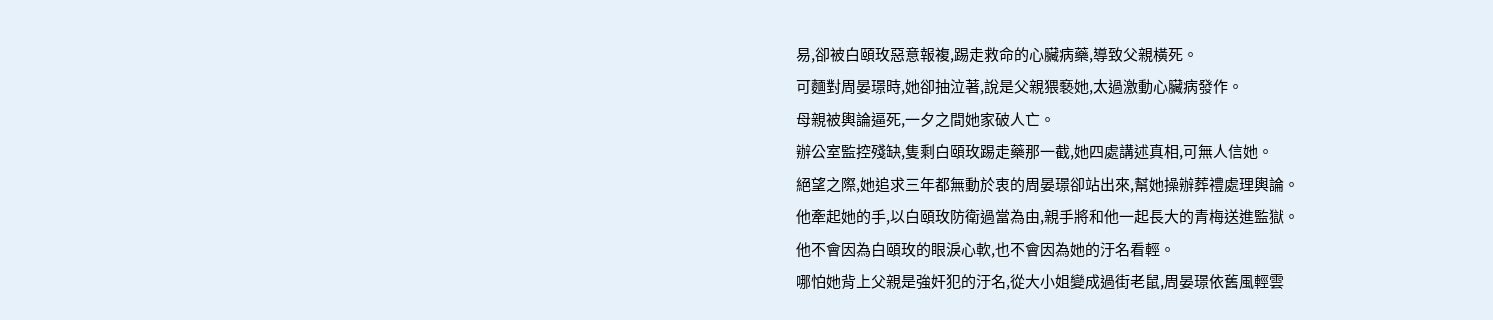易,卻被白頤玫惡意報複,踢走救命的心臟病藥,導致父親橫死。
可麵對周晏璟時,她卻抽泣著,說是父親猥褻她,太過激動心臟病發作。
母親被輿論逼死,一夕之間她家破人亡。
辦公室監控殘缺,隻剩白頤玫踢走藥那一截,她四處講述真相,可無人信她。
絕望之際,她追求三年都無動於衷的周晏璟卻站出來,幫她操辦葬禮處理輿論。
他牽起她的手,以白頤玫防衛過當為由,親手將和他一起長大的青梅送進監獄。
他不會因為白頤玫的眼淚心軟,也不會因為她的汙名看輕。
哪怕她背上父親是強奸犯的汙名,從大小姐變成過街老鼠,周晏璟依舊風輕雲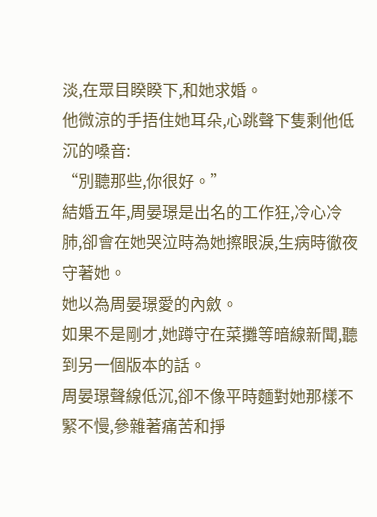淡,在眾目睽睽下,和她求婚。
他微涼的手捂住她耳朵,心跳聲下隻剩他低沉的嗓音:
“別聽那些,你很好。”
結婚五年,周晏璟是出名的工作狂,冷心冷肺,卻會在她哭泣時為她擦眼淚,生病時徹夜守著她。
她以為周晏璟愛的內斂。
如果不是剛才,她蹲守在菜攤等暗線新聞,聽到另一個版本的話。
周晏璟聲線低沉,卻不像平時麵對她那樣不緊不慢,參雜著痛苦和掙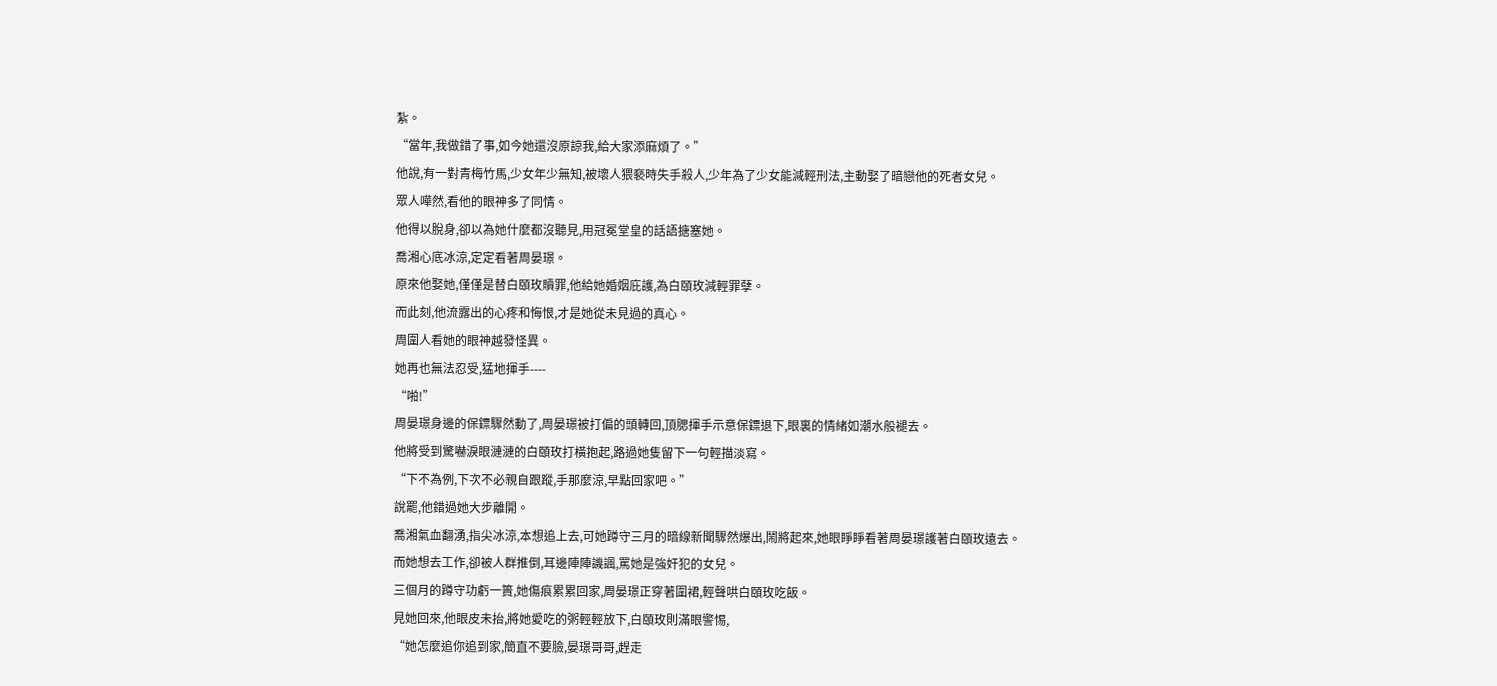紮。
“當年,我做錯了事,如今她還沒原諒我,給大家添麻煩了。”
他說,有一對青梅竹馬,少女年少無知,被壞人猥褻時失手殺人,少年為了少女能減輕刑法,主動娶了暗戀他的死者女兒。
眾人嘩然,看他的眼神多了同情。
他得以脫身,卻以為她什麼都沒聽見,用冠冕堂皇的話語搪塞她。
喬湘心底冰涼,定定看著周晏璟。
原來他娶她,僅僅是替白頤玫贖罪,他給她婚姻庇護,為白頤玫減輕罪孽。
而此刻,他流露出的心疼和悔恨,才是她從未見過的真心。
周圍人看她的眼神越發怪異。
她再也無法忍受,猛地揮手----
“啪!”
周晏璟身邊的保鏢驟然動了,周晏璟被打偏的頭轉回,頂腮揮手示意保鏢退下,眼裏的情緒如潮水般褪去。
他將受到驚嚇淚眼漣漣的白頤玫打橫抱起,路過她隻留下一句輕描淡寫。
“下不為例,下次不必親自跟蹤,手那麼涼,早點回家吧。”
說罷,他錯過她大步離開。
喬湘氣血翻湧,指尖冰涼,本想追上去,可她蹲守三月的暗線新聞驟然爆出,鬧將起來,她眼睜睜看著周晏璟護著白頤玫遠去。
而她想去工作,卻被人群推倒,耳邊陣陣譏諷,罵她是強奸犯的女兒。
三個月的蹲守功虧一簣,她傷痕累累回家,周晏璟正穿著圍裙,輕聲哄白頤玫吃飯。
見她回來,他眼皮未抬,將她愛吃的粥輕輕放下,白頤玫則滿眼警惕,
“她怎麼追你追到家,簡直不要臉,晏璟哥哥,趕走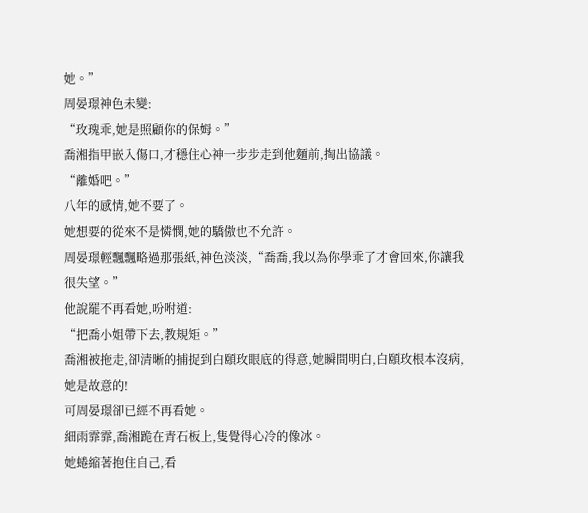她。”
周晏璟神色未變:
“玫瑰乖,她是照顧你的保姆。”
喬湘指甲嵌入傷口,才穩住心神一步步走到他麵前,掏出協議。
“離婚吧。”
八年的感情,她不要了。
她想要的從來不是憐憫,她的驕傲也不允許。
周晏璟輕飄飄略過那張紙,神色淡淡,“喬喬,我以為你學乖了才會回來,你讓我很失望。”
他說罷不再看她,吩咐道:
“把喬小姐帶下去,教規矩。”
喬湘被拖走,卻清晰的捕捉到白頤玫眼底的得意,她瞬間明白,白頤玫根本沒病,她是故意的!
可周晏璟卻已經不再看她。
細雨霏霏,喬湘跪在青石板上,隻覺得心冷的像冰。
她蜷縮著抱住自己,看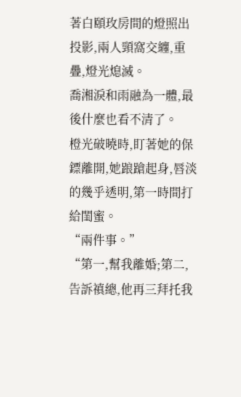著白頤玫房間的燈照出投影,兩人頸窩交纏,重疊,燈光熄滅。
喬湘淚和雨融為一體,最後什麼也看不清了。
橙光破曉時,盯著她的保鏢離開,她踉蹌起身,唇淡的幾乎透明,第一時間打給閨蜜。
“兩件事。”
“第一,幫我離婚;第二,告訴禛總,他再三拜托我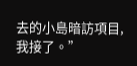去的小島暗訪項目,我接了。”